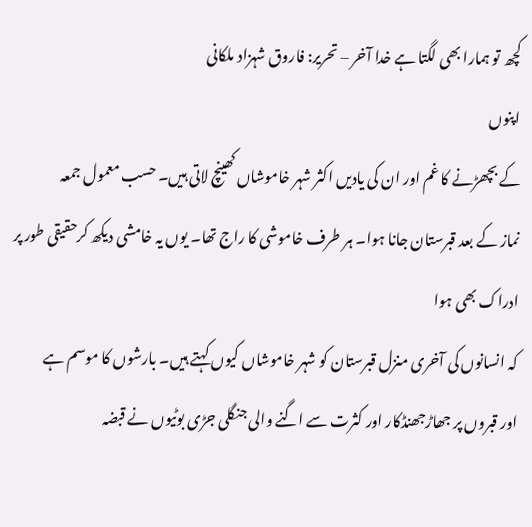کچھ تو ہمارا بھی لگتا ہے خدا آخر – تحریر: فاروق شہزاد ملکانی
اپنوں
کے بچھڑنے کا غم اور ان کی یادیں اکثر شہر خاموشاں کھینچ لاتی ہیں۔ حسب معمول جمعہ
نماز کے بعد قبرستان جانا ہوا۔ ہر طرف خاموشی کا راج تھا۔ یوں یہ خامشی دیکھ کرحقیقی طور پر ادراک بھی ہوا
کہ انسانوں کی آخری منزل قبرستان کو شہر خاموشاں کیوں کہتے ہیں۔ بارشوں کا موسم ہے
اور قبروں پر جھاڑجھنڈکار اور کثرت سے اگنے والی جنگلی جڑی بوٹیوں نے قبضہ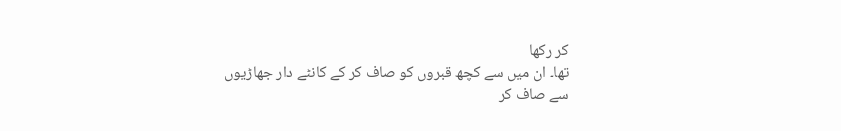کر رکھا
تھا۔ ان میں سے کچھ قبروں کو صاف کر کے کانٹے دار جھاڑیوں سے صاف کر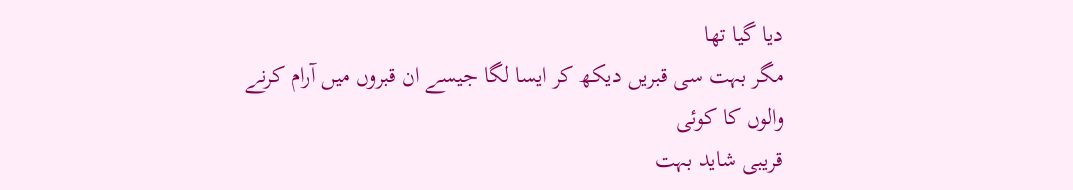دیا گیا تھا
مگر بہت سی قبریں دیکھ کر ایسا لگا جیسے ان قبروں میں آرام کرنے والوں کا کوئی
قریبی شاید بہت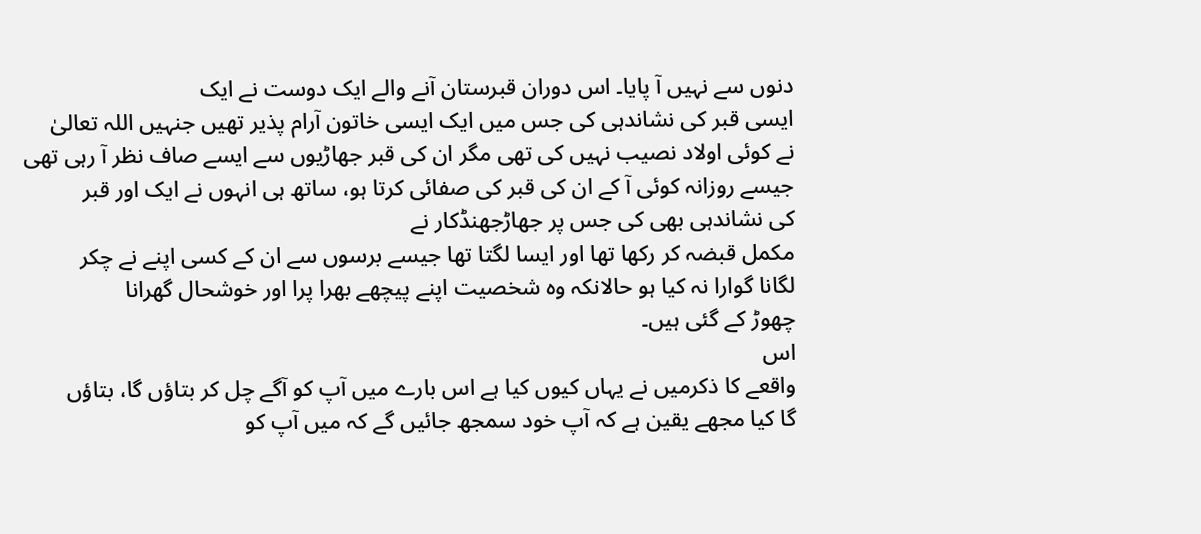دنوں سے نہیں آ پایا۔ اس دوران قبرستان آنے والے ایک دوست نے ایک
ایسی قبر کی نشاندہی کی جس میں ایک ایسی خاتون آرام پذیر تھیں جنہیں اللہ تعالیٰ
نے کوئی اولاد نصیب نہیں کی تھی مگر ان کی قبر جھاڑیوں سے ایسے صاف نظر آ رہی تھی
جیسے روزانہ کوئی آ کے ان کی قبر کی صفائی کرتا ہو، ساتھ ہی انہوں نے ایک اور قبر
کی نشاندہی بھی کی جس پر جھاڑجھنڈکار نے
مکمل قبضہ کر رکھا تھا اور ایسا لگتا تھا جیسے برسوں سے ان کے کسی اپنے نے چکر
لگانا گوارا نہ کیا ہو حالانکہ وہ شخصیت اپنے پیچھے بھرا پرا اور خوشحال گھرانا
چھوڑ کے گئی ہیں۔
اس
واقعے کا ذکرمیں نے یہاں کیوں کیا ہے اس بارے میں آپ کو آگے چل کر بتاؤں گا، بتاؤں
گا کیا مجھے یقین ہے کہ آپ خود سمجھ جائیں گے کہ میں آپ کو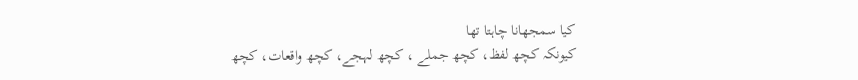کیا سمجھانا چاہتا تھا
کیونکہ کچھ لفظ، کچھ جملے ، کچھ لہجے، کچھ واقعات، کچھ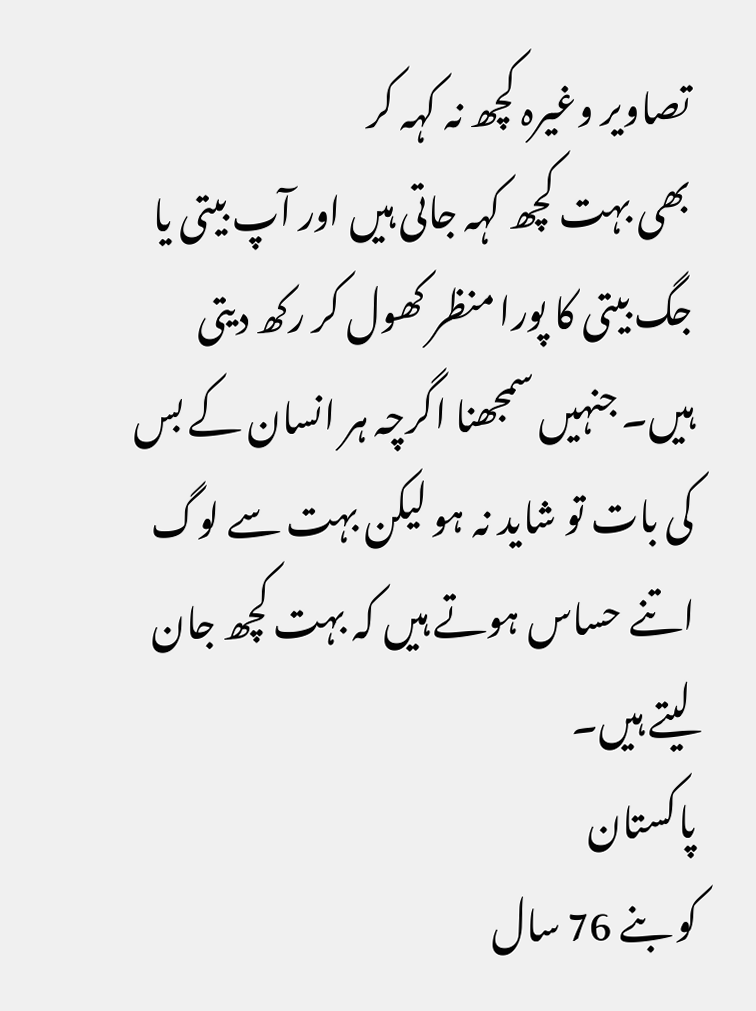تصاویر وغیرہ کچھ نہ کہہ کر
بھی بہت کچھ کہہ جاتی ہیں اور آپ بیتی یا جگ بیتی کا پورا منظر کھول کر رکھ دیتی
ہیں۔ جنہیں سمجھنا اگرچہ ہر انسان کے بس کی بات تو شاید نہ ہو لیکن بہت سے لوگ
اتنے حساس ہوتے ہیں کہ بہت کچھ جان لیتے ہیں۔
پاکستان
کو بنے 76 سال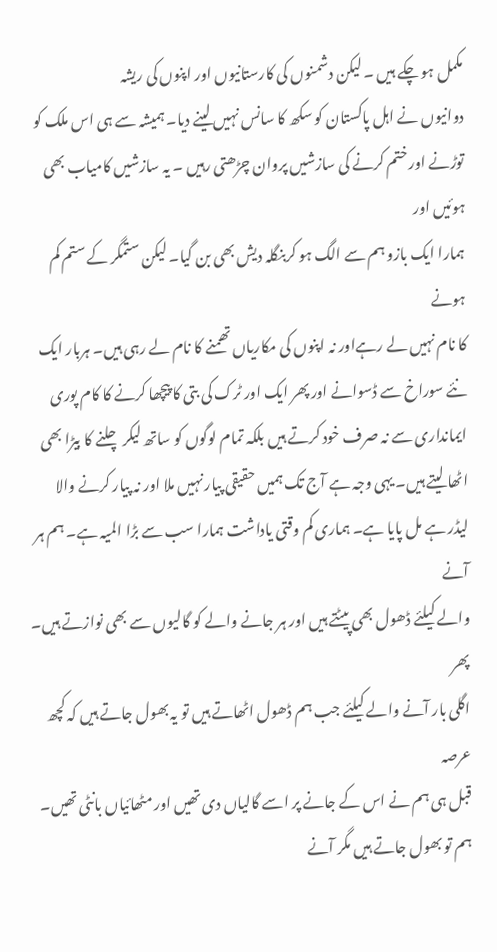مکمل ہو چکے ہیں ۔ لیکن دشمنوں کی کارستانیوں اور اپنوں کی ریشہ
دوانیوں نے اہل پاکستان کو سکھ کا سانس نہیں لینے دیا۔ ہمیشہ سے ہی اس ملک کو
توڑنے اور ختم کرنے کی سازشیں پروان چڑھتی رہیں ۔ یہ سازشیں کامیاب بھی ہوئیں اور
ہمارا ایک بازو ہم سے الگ ہو کربنگلہ دیش بھی بن گیا۔ لیکن ستمگر کے ستم کم ہونے
کا نام نہیں لے رہےاور نہ اپنوں کی مکاریاں تھمنے کا نام لے رہی ہیں۔ ہربار ایک
نئے سوراخ سے ڈسوانے اور پھر ایک اور ٹرک کی بتی کا پیچھا کرنے کا کام پوری
ایمانداری سے نہ صرف خود کرتے ہیں بلکہ تمام لوگوں کو ساتھ لیکر چلنے کا بیڑا بھی
اٹھا لیتے ہیں۔ یہی وجہ ہے آج تک ہمیں حقیقی پیار نہیں ملا اور نہ پیار کرنے والا
لیڈر ہے مل پایا ہے۔ ہماری کم وقتی یاداشت ہمارا سب سے بڑا المیہ ہے۔ ہم ہر آنے
والے کیلئے ڈھول بھی پیٹتے ہیں اور ہر جانے والے کو گالیوں سے بھی نوازتے ہیں۔ پھر
اگلی بار آنے والے کیلئے جب ہم ڈھول اٹھاتے ہیں تو یہ بھول جاتے ہیں کہ کچھ عرصہ
قبل ہی ہم نے اس کے جانے پر اسے گالیاں دی تھیں اور مٹھائیاں بانٹی تھیں۔ ہم تو بھول جاتے ہیں مگر آنے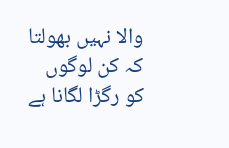والا نہیں بھولتا
کہ کن لوگوں کو رگڑا لگانا ہے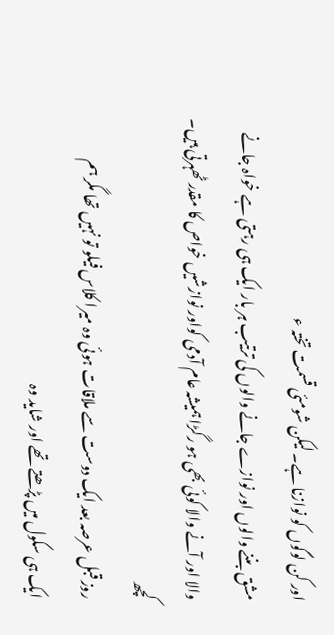اور کن لوگوں کو نوازنا ہے۔ لیکن شومئی قسمت تختہ ء
مشق بننے والوں اور نوازے جانے والوں کی ترتیب ہر بار ایک ہی رہتی ہے خواہ جانے
والا اور آنے والا کوئی بھی ہو رگڑا ہمیشہ عام آدمی کواور نوازشیں خواص کا مقدر ٹھہرتی ہیں۔
کچھ
روز قبل عرصہ بعد ایک دوست سے ملاقات ہوئی وہ میرا کلاس فیلو تو نہیں تھا مگر ہم
ایک ہی سکول میں پڑھتے تھے اور شاید وہ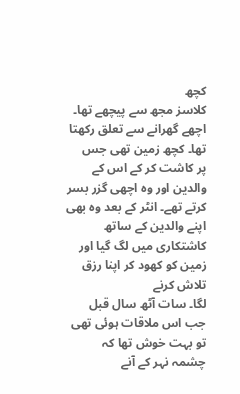کچھ
کلاسز مجھ سے پیچھے تھا۔ اچھے گھرانے سے تعلق رکھتا تھا۔ کچھ زمین تھی جس
پر کاشت کر کے اس کے والدین اور وہ اچھی گزر بسر کرتے تھے۔ انٹر کے بعد وہ بھی
اپنے والدین کے ساتھ کاشتکاری میں لگ گیا اور زمین کو کھود کر اپنا رزق تلاش کرنے
لگا۔ سات آٹھ سال قبل جب اس ملاقات ہوئی تھی تو بہت خوش تھا کہ چشمہ نہر کے آنے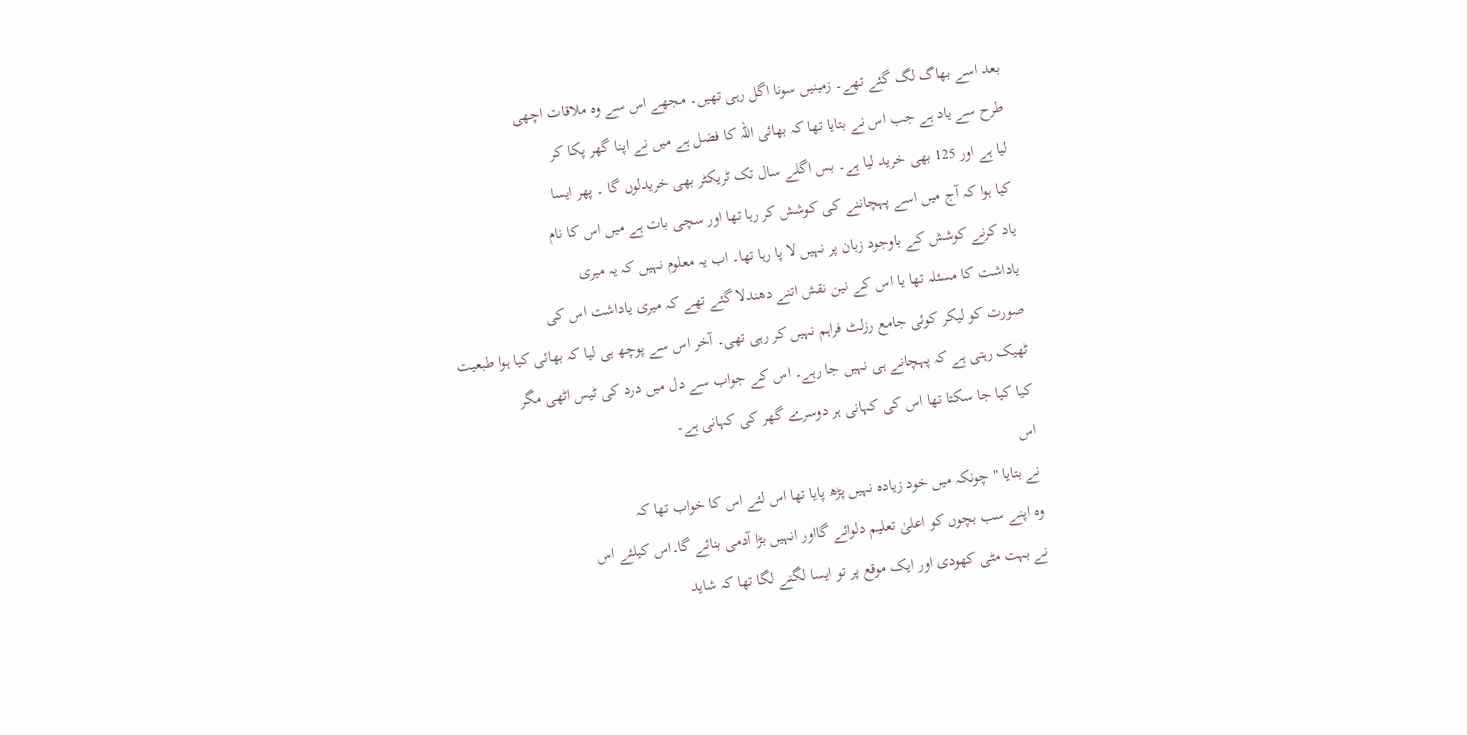بعد اسے بھاگ لگ گئے تھے۔ زمینیں سونا اگل رہی تھیں۔ مجھے اس سے وہ ملاقات اچھی
طرح سے یاد ہے جب اس نے بتایا تھا کہ بھائی اللہ کا فضل ہے میں نے اپنا گھر پکا کر
لیا ہے اور 125 بھی خرید لیا ہے۔ بس اگلے سال تک ٹریکٹر بھی خریدلوں گا ۔ پھر ایسا
کیا ہوا کہ آج میں اسے پہچاننے کی کوشش کر رہا تھا اور سچی بات ہے میں اس کا نام
یاد کرنے کوشش کے باوجود زبان پر نہیں لا پا رہا تھا۔ اب یہ معلوم نہیں کہ یہ میری
یاداشت کا مسئلہ تھا یا اس کے نین نقش اتنے دھندلا گئے تھے کہ میری یاداشت اس کی
صورت کو لیکر کوئی جامع رزلٹ فراہم نہیں کر رہی تھی۔ آخر اس سے پوچھ ہی لیا کہ بھائی کیا ہوا طبعیت
ٹھیک رہتی ہے کہ پہچانے ہی نہیں جا رہے۔ اس کے جواب سے دل میں درد کی ٹیس اٹھی مگر
کیا کیا جا سکتا تھا اس کی کہانی ہر دوسرے گھر کی کہانی ہے۔
اس
نے بتایا " چونکہ میں خود زیادہ نہیں پڑھ پایا تھا اس لئے اس کا خواب تھا کہ
وہ اپنے سب بچوں کو اعلیٰ تعلیم دلوائے گااور انہیں بڑا آدمی بنائے گا۔اس کیلئے اس
نے بہت مٹی کھودی اور ایک موقع پر تو ایسا لگنے لگا تھا کہ شاید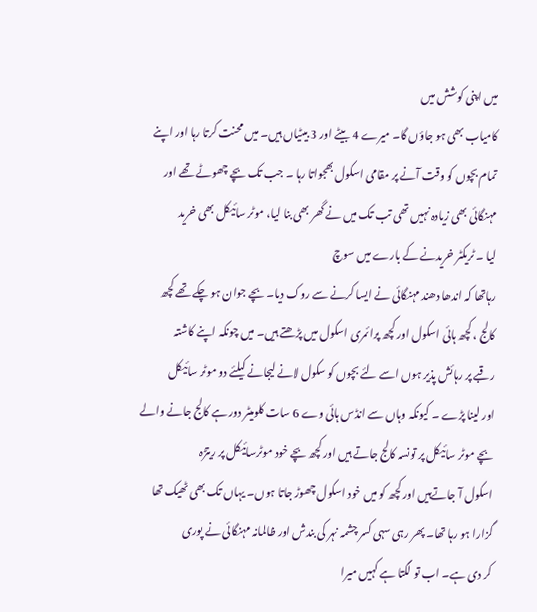میں اپنی کوشش میں
کامیاب بھی ہو جاؤں گا۔ میرے 4 بیٹے اور 3 بیٹیاں ہیں۔ میں محنت کرتا رہا اور اپنے
تمام بچوں کو وقت آنے پر مقامی اسکول بھجواتا رہا ۔ جب تک بچے چھوٹے تھے اور
مہنگائی بھی زیادہ نہیں تھی تب تک میں نے گھر بھی بنا لیا، موٹر سائیکل بھی خرید
لیا ۔ ٹریکٹر خریدنے کے بارے میں سوچ
رہاتھا کہ اندھا دھند مہنگائی نے ایسا کرنے سے روک دیا۔ بچے جوان ہو چکے تھے کچھ
کالج ، کچھ ہائی اسکول اور کچھ پرائمری اسکول میں پڑھتے ہیں۔ میں چونکہ اپنے کاشتہ
رقبے پر رہائش پذیر ہوں اسے لئے بچوں کو سکول لانے لیجانے کیلئے دو موٹر سائیکل
اور لینا پڑے ۔ کیونکہ وہاں سے انڈس ہائی وے 6 سات کلومیٹر دور ہے کالج جانے والے
بچے موٹر سائیکل پر تونسہ کالج جاتے ہیں اور کچھ بچے خود موٹرسائیکل پر ریتڑہ
اسکول آ جاتےہیں اور کچھ کو میں خود اسکول چھوڑ جاتا ہوں۔ یہاں تک بھی ٹھیک تھا
گزارا ہو رہا تھا۔ پھر رہی سہی کسر چشمہ نہر کی بندش اور ظالمانہ مہنگائی نے پوری
کر دی ہے۔ اب تو لگتا ہے کہیں میرا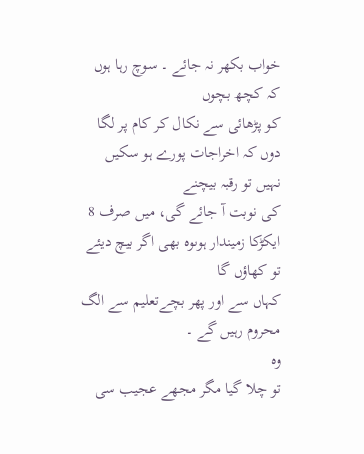خواب بکھر نہ جائے ۔ سوچ رہا ہوں کہ کچھ بچوں
کو پڑھائی سے نکال کر کام پر لگا دوں کہ اخراجات پورے ہو سکیں نہیں تو رقبہ بیچنے
کی نوبت آ جائے گی، میں صرف 8 ایکڑکا زمیندار ہوںوہ بھی اگر بیچ دیئے تو کھاؤں گا
کہاں سے اور پھر بچےتعلیم سے الگ محروم رہیں گے ۔
وہ
تو چلا گیا مگر مجھے عجیب سی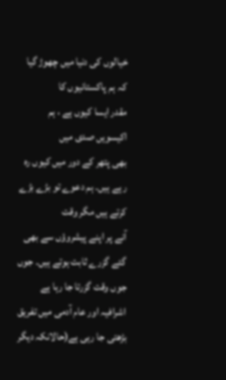خیالوں کی دنیا میں چھوڑ گیا کہ ہم پاکستانیوں کا
مقدر ایسا کیوں ہے ، ہم اکیسویں صدی میں
بھی پتھر کے دور میں کیوں رہ رہے ہیں۔ ہم دعوے تو بڑے بڑے کرتے ہیں مگر وقت
آنے پر اپنے پیشروؤں سے بھی گئے گزرے ثابت ہوتے ہیں۔ جوں جوں وقت گزرتا جا رہا ہے
اشرافیہ اور عام آدمی میں تفریق بڑھتی جا رہی ہے(حالانکہ دیگر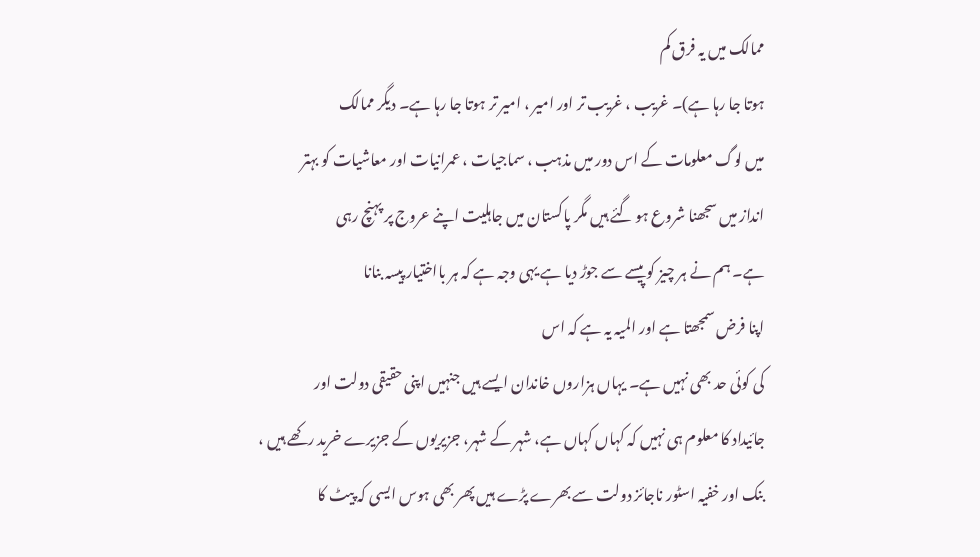ممالک میں یہ فرق کم
ہوتا جا رہا ہے)۔ غریب ، غریب تر اور امیر ، امیر تر ہوتا جا رہا ہے۔ دیگر ممالک
میں لوگ معلومات کے اس دور میں مذہب ، سماجیات ، عمرانیات اور معاشیات کو بہتر
انداز میں سجھنا شروع ہو گئے ہیں مگر پاکستان میں جاہلیت اپنے عروج پر پہنچ رہی
ہے۔ ہم نے ہر چیز کو پیسے سے جوڑ دیا ہے یہی وجہ ہے کہ ہر بااختیار پیسہ بنانا
اپنا فرض سمجھتا ہے اور المیہ یہ ہے کہ اس
کی کوئی حد بھی نہیں ہے۔ یہاں ہزاروں خاندان ایسے ہیں جنہیں اپنی حقیقی دولت اور
جائیداد کا معلوم ہی نہیں کہ کہاں کہاں ہے، شہر کے شہر، جزیریوں کے جزیرے خرید رکھے ہیں ،
بنک اور خفیہ اسٹور ناجائز دولت سے بھرے پڑے ہیں پھر بھی ہوس ایسی کہ پیٹ کا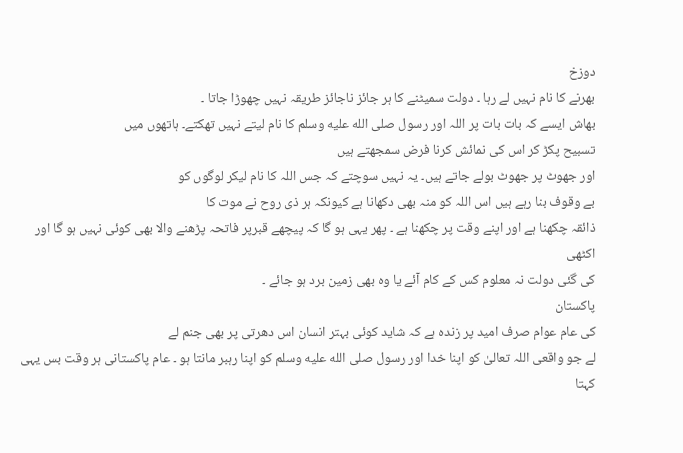دوزخ
بھرنے کا نام نہیں لے رہا ۔ دولت سمیٹنے کا ہر جائز ناجائز طریقہ نہیں چھوڑا جاتا ۔
بھاش ایسے کہ بات بات پر اللہ اور رسول صلى الله عليه وسلم کا نام لیتے نہیں تھکتے۔ ہاتھوں میں
تسبیح پکڑ کر اس کی نمائش کرنا فرض سمجھتے ہیں
اور جھوٹ پر جھوٹ بولے جاتے ہیں۔ یہ نہیں سوچتے کہ جس اللہ کا نام لیکر لوگوں کو
بے وقوف بنا رہے ہیں اس اللہ کو منہ بھی دکھانا ہے کیونکہ ہر ذی روح نے موت کا
ذائقہ چکھنا ہے اور اپنے وقت پر چکھنا ہے ۔ پھر یہی ہو گا کہ پیچھے قبرپر فاتحہ پڑھنے والا بھی کوئی نہیں ہو گا اور اکٹھی
کی گئی دولت نہ معلوم کس کے کام آئے یا وہ بھی زمین برد ہو جائے ۔
پاکستان
کی عام عوام صرف امید پر زندہ ہے کہ شاید کوئی بہتر انسان اس دھرتی پر بھی جنم لے
لے جو واقعی اللہ تعالیٰ کو اپنا خدا اور رسول صلى الله عليه وسلم کو اپنا رہبر مانتا ہو ۔ عام پاکستانی ہر وقت بس یہی کہتا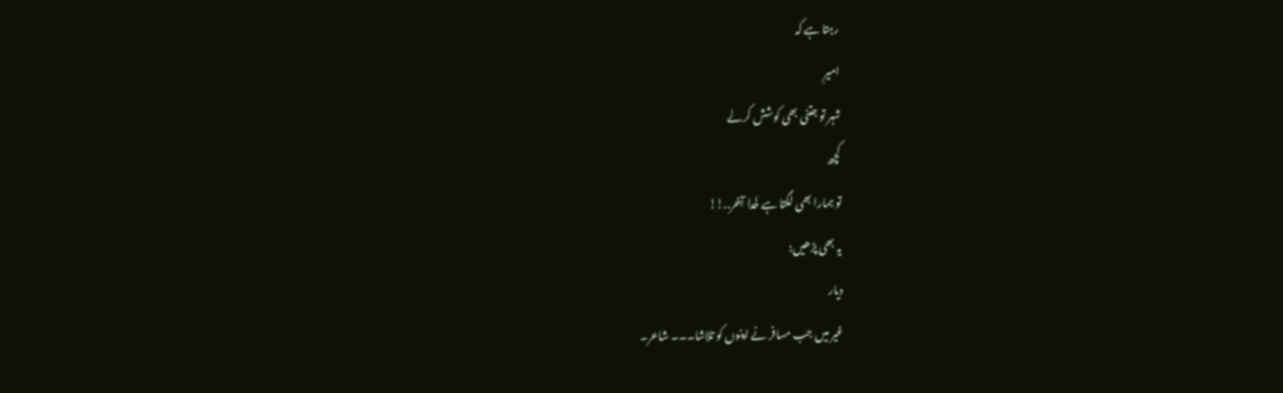رہتا ہے کہ
امیرِ
شہر تو جتنی بھی کوشش کرلے
کچھ
تو ہمارا بھی لگتا ہے خُدا آخر..!!
یہ بھی پڑھیں:
دیار
غیر میں جب مسافر نے اپنوں کو تلاشا۔۔۔ شاعر۔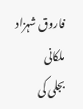فاروق شہزاد ملکانی
بجلی کی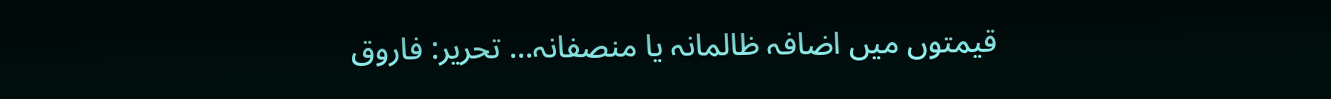قیمتوں میں اضافہ ظالمانہ یا منصفانہ... تحریر: فاروق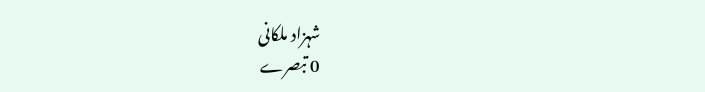شہزاد ملکانی
0 تبصرے